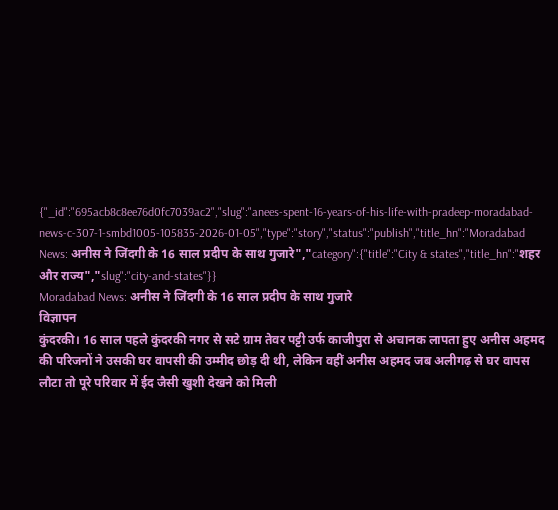{"_id":"695acb8c8ee76d0fc7039ac2","slug":"anees-spent-16-years-of-his-life-with-pradeep-moradabad-news-c-307-1-smbd1005-105835-2026-01-05","type":"story","status":"publish","title_hn":"Moradabad News: अनीस ने जिंदगी के 16 साल प्रदीप के साथ गुजारे","category":{"title":"City & states","title_hn":"शहर और राज्य","slug":"city-and-states"}}
Moradabad News: अनीस ने जिंदगी के 16 साल प्रदीप के साथ गुजारे
विज्ञापन
कुंदरकी। 16 साल पहले कुंदरकी नगर से सटे ग्राम तेवर पट्टी उर्फ काजीपुरा से अचानक लापता हुए अनीस अहमद की परिजनों ने उसकी घर वापसी की उम्मीद छोड़ दी थी, लेकिन वहीं अनीस अहमद जब अलीगढ़ से घर वापस लौटा तो पूरे परिवार में ईद जैसी खुशी देखने को मिली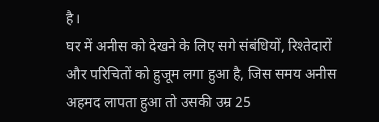है।
घर में अनीस को देखने के लिए सगे संबंधियों, रिश्तेदारों और परिचितों को हुजूम लगा हुआ है, जिस समय अनीस अहमद लापता हुआ तो उसकी उम्र 25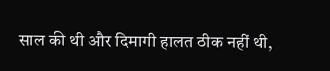साल की थी और दिमागी हालत ठीक नहीं थी,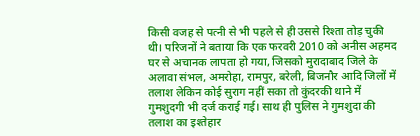किसी वजह से पत्नी से भी पहले से ही उससे रिश्ता तोड़ चुकी थी। परिजनों ने बताया कि एक फरवरी 2010 को अनीस अहमद घर से अचानक लापता हो गया, जिसको मुरादाबाद जिले के अलावा संभल, अमरोहा, रामपुर, बरेली, बिजनौर आदि जिलों में तलाश लेकिन कोई सुराग नहीं सका तो कुंदरकी थाने में गुमशुदगी भी दर्ज कराई गई। साथ ही पुलिस ने गुमशुदा की तलाश का इश्तेहार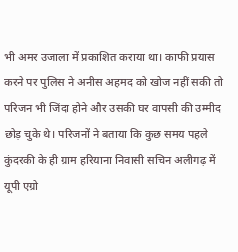भी अमर उजाला में प्रकाशित कराया था। काफी प्रयास करने पर पुलिस ने अनीस अहमद को खोज नहीं सकी तो परिजन भी जिंदा होने और उसकी घर वापसी की उम्मीद छोड़ चुके थे। परिजनों ने बताया कि कुछ समय पहले कुंदरकी के ही ग्राम हरियाना निवासी सचिन अलीगढ़ में यूपी एग्रो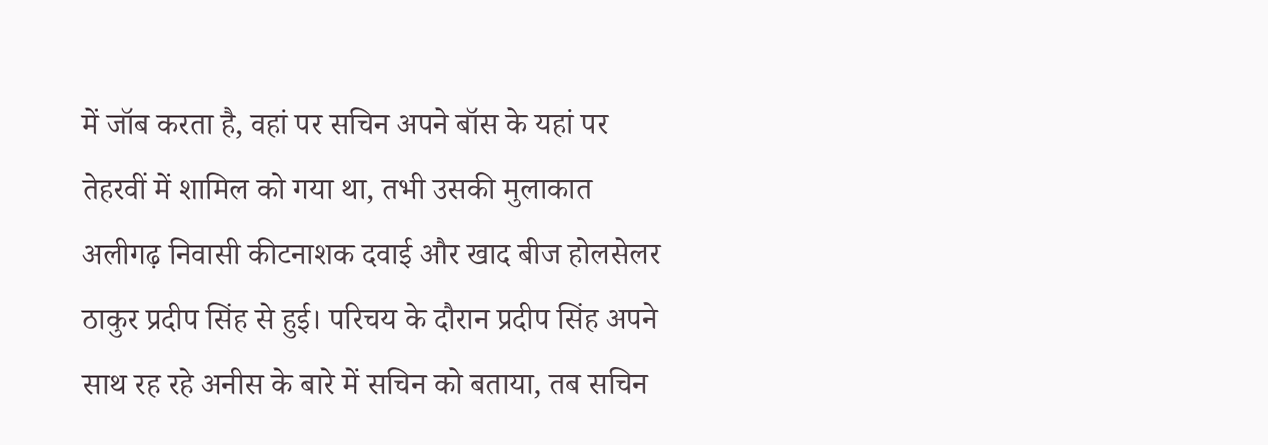में जॉब करता है, वहां पर सचिन अपने बॉस के यहां पर तेहरवीं में शामिल को गया था, तभी उसकी मुलाकात अलीगढ़ निवासी कीटनाशक दवाई और खाद बीज होलसेलर ठाकुर प्रदीप सिंह से हुई। परिचय के दौरान प्रदीप सिंह अपने साथ रह रहे अनीस के बारे में सचिन को बताया, तब सचिन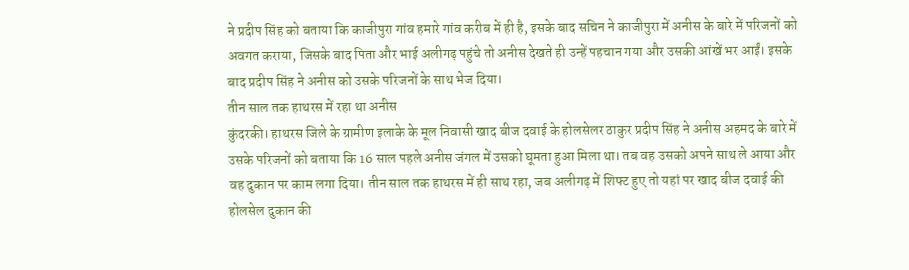ने प्रदीप सिंह को बताया कि काजीपुरा गांव हमारे गांव करीब में ही है, इसके बाद सचिन ने काजीपुरा में अनीस के बारे में परिजनों को अवगत कराया, जिसके बाद पिता और भाई अलीगढ़ पहुंचे तो अनीस देखते ही उन्हें पहचान गया और उसकी आंखें भर आईं। इसके बाद प्रदीप सिंह ने अनीस को उसके परिजनों के साथ भेज दिया।
तीन साल तक हाथरस में रहा था अनीस
कुंदरकी। हाथरस जिले के ग्रामीण इलाके के मूल निवासी खाद बीज दवाई के होलसेलर ठाकुर प्रदीप सिंह ने अनीस अहमद के बारे में उसके परिजनों को बताया कि 16 साल पहले अनीस जंगल में उसको घूमता हुआ मिला था। तब वह उसको अपने साथ ले आया और वह दुकान पर काम लगा दिया। तीन साल तक हाथरस में ही साथ रहा, जब अलीगढ़ में शिफ्ट हुए तो यहां पर खाद बीज दवाई की होलसेल दुकान की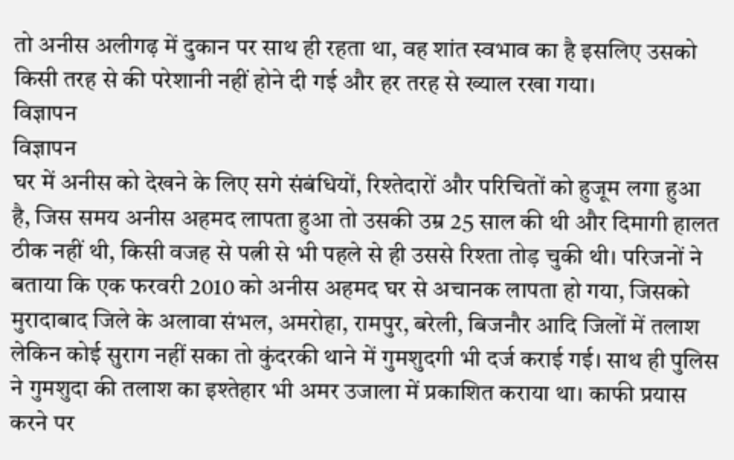तो अनीस अलीगढ़ में दुकान पर साथ ही रहता था, वह शांत स्वभाव का है इसलिए उसको किसी तरह से की परेशानी नहीं होने दी गई और हर तरह से ख्याल रखा गया।
विज्ञापन
विज्ञापन
घर में अनीस को देखने के लिए सगे संबंधियों, रिश्तेदारों और परिचितों को हुजूम लगा हुआ है, जिस समय अनीस अहमद लापता हुआ तो उसकी उम्र 25 साल की थी और दिमागी हालत ठीक नहीं थी, किसी वजह से पत्नी से भी पहले से ही उससे रिश्ता तोड़ चुकी थी। परिजनों ने बताया कि एक फरवरी 2010 को अनीस अहमद घर से अचानक लापता हो गया, जिसको मुरादाबाद जिले के अलावा संभल, अमरोहा, रामपुर, बरेली, बिजनौर आदि जिलों में तलाश लेकिन कोई सुराग नहीं सका तो कुंदरकी थाने में गुमशुदगी भी दर्ज कराई गई। साथ ही पुलिस ने गुमशुदा की तलाश का इश्तेहार भी अमर उजाला में प्रकाशित कराया था। काफी प्रयास करने पर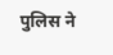पुलिस ने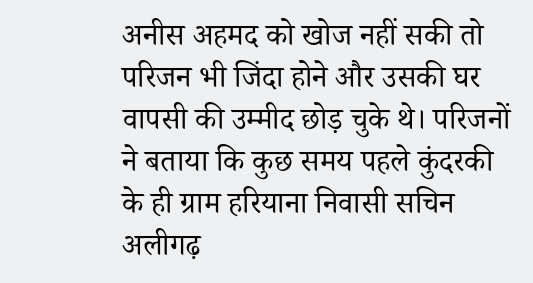अनीस अहमद को खोज नहीं सकी तो परिजन भी जिंदा होने और उसकी घर वापसी की उम्मीद छोड़ चुके थे। परिजनों ने बताया कि कुछ समय पहले कुंदरकी के ही ग्राम हरियाना निवासी सचिन अलीगढ़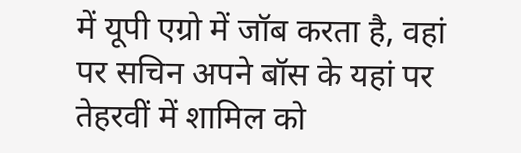में यूपी एग्रो में जॉब करता है, वहां पर सचिन अपने बॉस के यहां पर तेहरवीं में शामिल को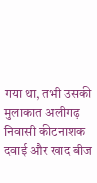गया था, तभी उसकी मुलाकात अलीगढ़ निवासी कीटनाशक दवाई और खाद बीज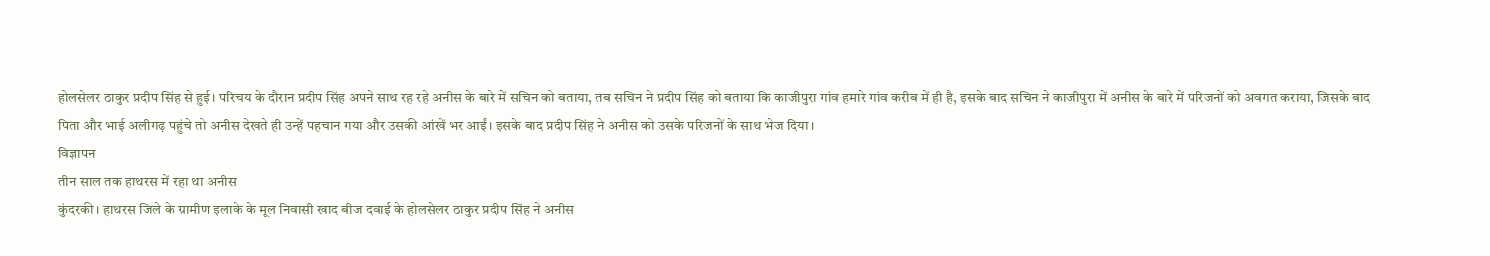होलसेलर ठाकुर प्रदीप सिंह से हुई। परिचय के दौरान प्रदीप सिंह अपने साथ रह रहे अनीस के बारे में सचिन को बताया, तब सचिन ने प्रदीप सिंह को बताया कि काजीपुरा गांव हमारे गांव करीब में ही है, इसके बाद सचिन ने काजीपुरा में अनीस के बारे में परिजनों को अवगत कराया, जिसके बाद पिता और भाई अलीगढ़ पहुंचे तो अनीस देखते ही उन्हें पहचान गया और उसकी आंखें भर आईं। इसके बाद प्रदीप सिंह ने अनीस को उसके परिजनों के साथ भेज दिया।
विज्ञापन
तीन साल तक हाथरस में रहा था अनीस
कुंदरकी। हाथरस जिले के ग्रामीण इलाके के मूल निवासी खाद बीज दवाई के होलसेलर ठाकुर प्रदीप सिंह ने अनीस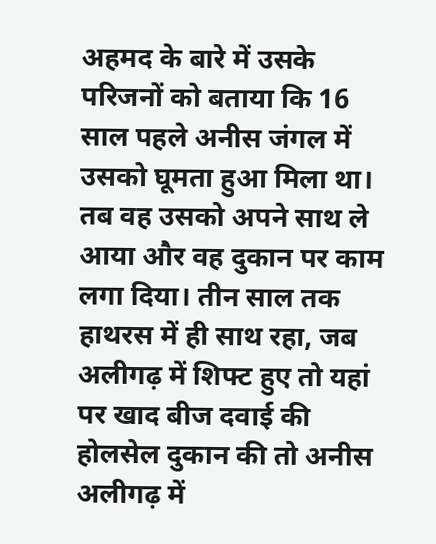अहमद के बारे में उसके परिजनों को बताया कि 16 साल पहले अनीस जंगल में उसको घूमता हुआ मिला था। तब वह उसको अपने साथ ले आया और वह दुकान पर काम लगा दिया। तीन साल तक हाथरस में ही साथ रहा, जब अलीगढ़ में शिफ्ट हुए तो यहां पर खाद बीज दवाई की होलसेल दुकान की तो अनीस अलीगढ़ में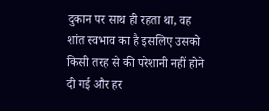दुकान पर साथ ही रहता था, वह शांत स्वभाव का है इसलिए उसको किसी तरह से की परेशानी नहीं होने दी गई और हर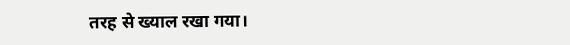तरह से ख्याल रखा गया।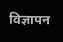विज्ञापन